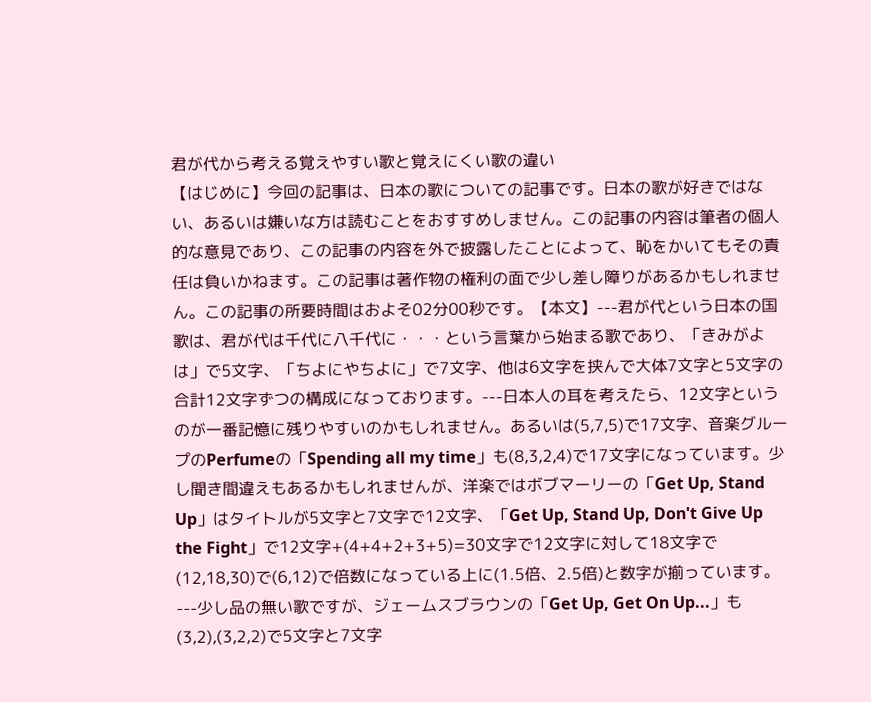君が代から考える覚えやすい歌と覚えにくい歌の違い
【はじめに】今回の記事は、日本の歌についての記事です。日本の歌が好きではない、あるいは嫌いな方は読むことをおすすめしません。この記事の内容は筆者の個人的な意見であり、この記事の内容を外で披露したことによって、恥をかいてもその責任は負いかねます。この記事は著作物の権利の面で少し差し障りがあるかもしれません。この記事の所要時間はおよそ02分00秒です。【本文】---君が代という日本の国歌は、君が代は千代に八千代に・・・という言葉から始まる歌であり、「きみがよは」で5文字、「ちよにやちよに」で7文字、他は6文字を挟んで大体7文字と5文字の合計12文字ずつの構成になっております。---日本人の耳を考えたら、12文字というのが一番記憶に残りやすいのかもしれません。あるいは(5,7,5)で17文字、音楽グループのPerfumeの「Spending all my time」も(8,3,2,4)で17文字になっています。少し聞き間違えもあるかもしれませんが、洋楽ではボブマーリーの「Get Up, Stand Up」はタイトルが5文字と7文字で12文字、「Get Up, Stand Up, Don't Give Up the Fight」で12文字+(4+4+2+3+5)=30文字で12文字に対して18文字で(12,18,30)で(6,12)で倍数になっている上に(1.5倍、2.5倍)と数字が揃っています。---少し品の無い歌ですが、ジェームスブラウンの「Get Up, Get On Up...」も(3,2),(3,2,2)で5文字と7文字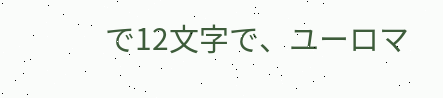で12文字で、ユーロマ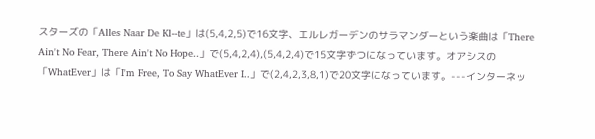スターズの「Alles Naar De Kl--te」は(5,4,2,5)で16文字、エルレガーデンのサラマンダーという楽曲は「There Ain't No Fear, There Ain't No Hope..」で(5,4,2,4),(5,4,2,4)で15文字ずつになっています。オアシスの「WhatEver」は「I'm Free, To Say WhatEver I..」で(2,4,2,3,8,1)で20文字になっています。---インターネッ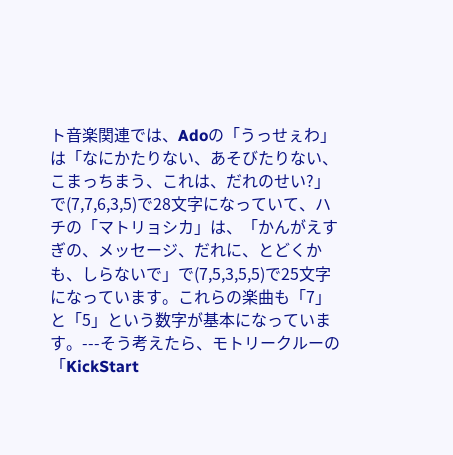ト音楽関連では、Adoの「うっせぇわ」は「なにかたりない、あそびたりない、こまっちまう、これは、だれのせい?」で(7,7,6,3,5)で28文字になっていて、ハチの「マトリョシカ」は、「かんがえすぎの、メッセージ、だれに、とどくかも、しらないで」で(7,5,3,5,5)で25文字になっています。これらの楽曲も「7」と「5」という数字が基本になっています。---そう考えたら、モトリークルーの「KickStart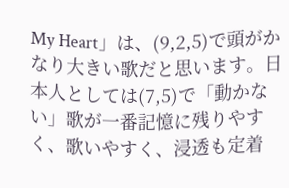My Heart」は、(9,2,5)で頭がかなり大きい歌だと思います。日本人としては(7,5)で「動かない」歌が一番記憶に残りやすく、歌いやすく、浸透も定着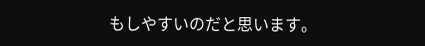もしやすいのだと思います。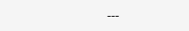---